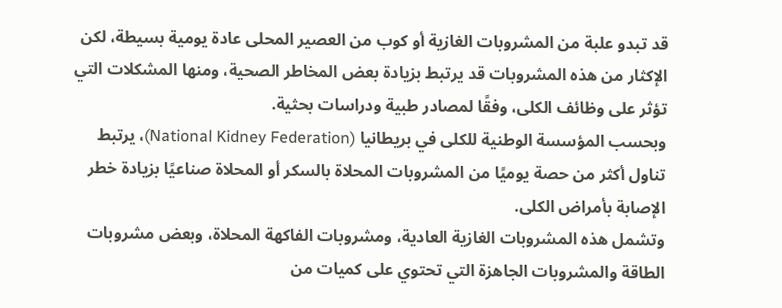قد تبدو علبة من المشروبات الغازية أو كوب من العصير المحلى عادة يومية بسيطة، لكن الإكثار من هذه المشروبات قد يرتبط بزيادة بعض المخاطر الصحية، ومنها المشكلات التي تؤثر على وظائف الكلى، وفقًا لمصادر طبية ودراسات بحثية.
وبحسب المؤسسة الوطنية للكلى في بريطانيا (National Kidney Federation)، يرتبط تناول أكثر من حصة يوميًا من المشروبات المحلاة بالسكر أو المحلاة صناعيًا بزيادة خطر الإصابة بأمراض الكلى.
وتشمل هذه المشروبات الغازية العادية، ومشروبات الفاكهة المحلاة، وبعض مشروبات الطاقة والمشروبات الجاهزة التي تحتوي على كميات من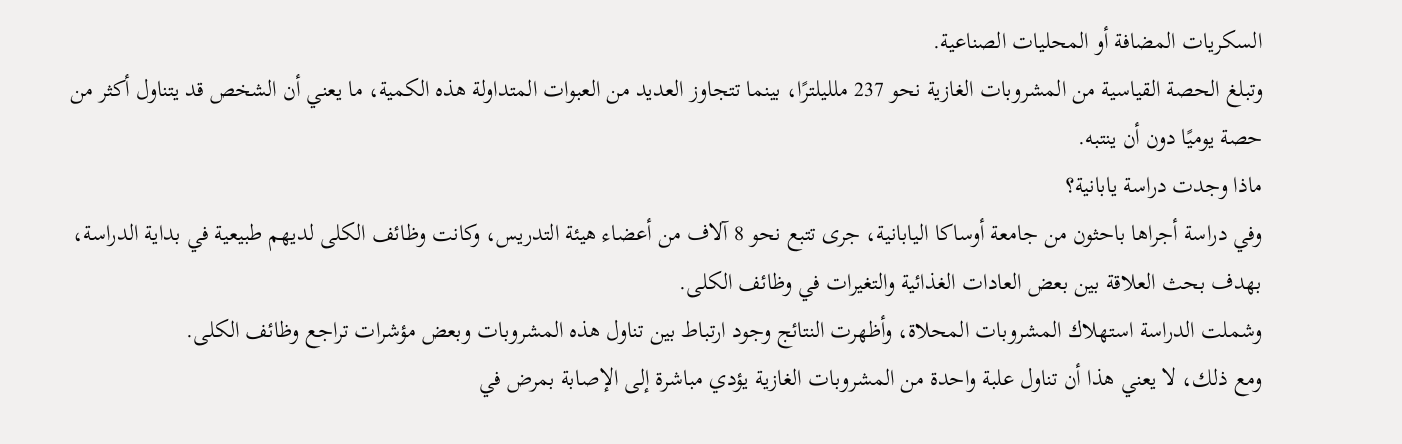السكريات المضافة أو المحليات الصناعية.
وتبلغ الحصة القياسية من المشروبات الغازية نحو 237 ملليلترًا، بينما تتجاوز العديد من العبوات المتداولة هذه الكمية، ما يعني أن الشخص قد يتناول أكثر من حصة يوميًا دون أن ينتبه.
ماذا وجدت دراسة يابانية؟
وفي دراسة أجراها باحثون من جامعة أوساكا اليابانية، جرى تتبع نحو 8 آلاف من أعضاء هيئة التدريس، وكانت وظائف الكلى لديهم طبيعية في بداية الدراسة، بهدف بحث العلاقة بين بعض العادات الغذائية والتغيرات في وظائف الكلى.
وشملت الدراسة استهلاك المشروبات المحلاة، وأظهرت النتائج وجود ارتباط بين تناول هذه المشروبات وبعض مؤشرات تراجع وظائف الكلى.
ومع ذلك، لا يعني هذا أن تناول علبة واحدة من المشروبات الغازية يؤدي مباشرة إلى الإصابة بمرض في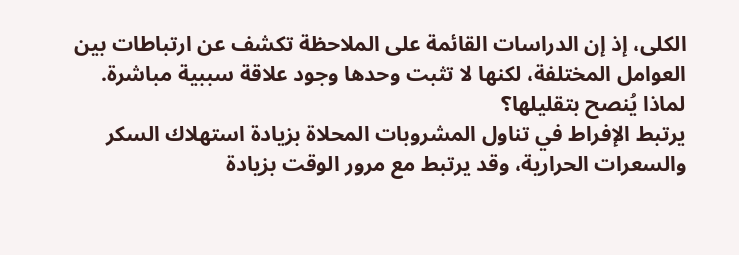الكلى، إذ إن الدراسات القائمة على الملاحظة تكشف عن ارتباطات بين العوامل المختلفة، لكنها لا تثبت وحدها وجود علاقة سببية مباشرة.
لماذا يُنصح بتقليلها؟
يرتبط الإفراط في تناول المشروبات المحلاة بزيادة استهلاك السكر والسعرات الحرارية، وقد يرتبط مع مرور الوقت بزيادة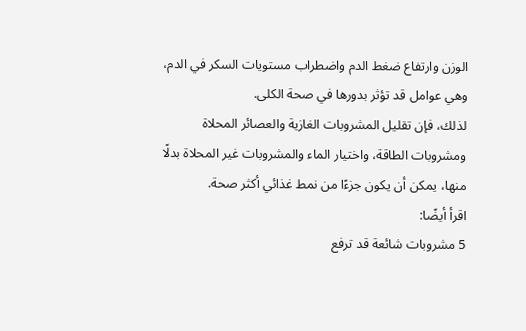الوزن وارتفاع ضغط الدم واضطراب مستويات السكر في الدم، وهي عوامل قد تؤثر بدورها في صحة الكلى.
لذلك، فإن تقليل المشروبات الغازية والعصائر المحلاة ومشروبات الطاقة، واختيار الماء والمشروبات غير المحلاة بدلًا منها، يمكن أن يكون جزءًا من نمط غذائي أكثر صحة.
اقرأ أيضًا:
5 مشروبات شائعة قد ترفع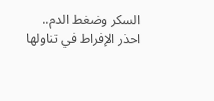السكر وضغط الدم.. احذر الإفراط في تناولها